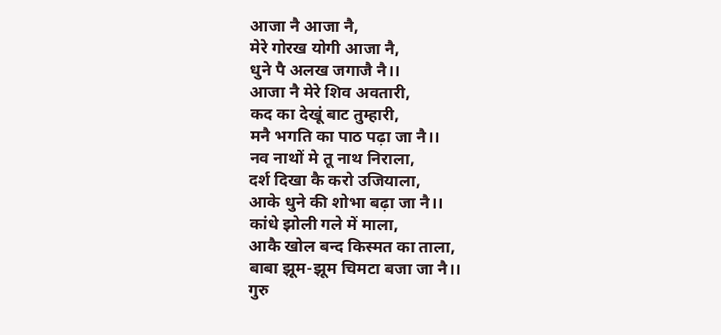आजा नै आजा नै,
मेरे गोरख योगी आजा नै,
धुने पै अलख जगाजै नै।।
आजा नै मेरे शिव अवतारी,
कद का देखूं बाट तुम्हारी,
मनै भगति का पाठ पढ़ा जा नै।।
नव नाथों मे तू नाथ निराला,
दर्श दिखा कै करो उजियाला,
आके धुने की शोभा बढ़ा जा नै।।
कांधे झोली गले में माला,
आकै खोल बन्द किस्मत का ताला,
बाबा झूम-झूम चिमटा बजा जा नै।।
गुरु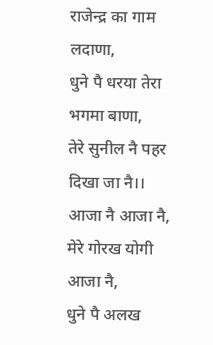राजेन्द्र का गाम लदाणा,
धुने पै धरया तेरा भगमा बाणा,
तेरे सुनील नै पहर दिखा जा नै।।
आजा नै आजा नै,
मेरे गोरख योगी आजा नै,
धुने पै अलख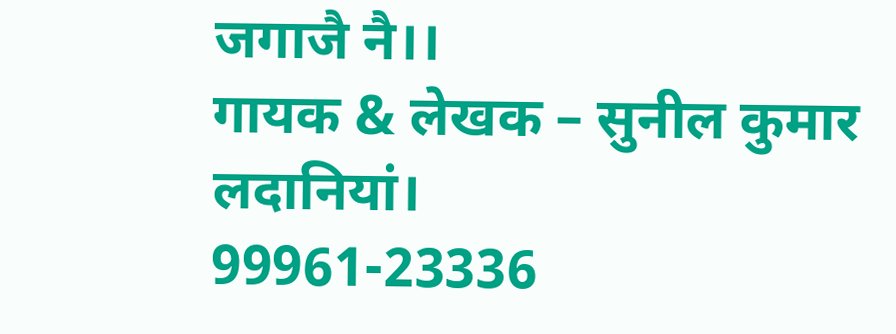जगाजै नै।।
गायक & लेखक – सुनील कुमार लदानियां।
99961-23336